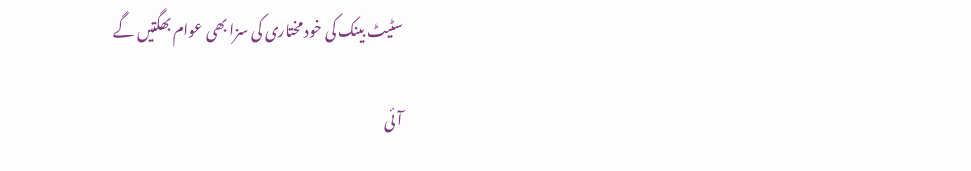سٹیٹ بینک کی خود مختاری کی سزا بھی عوام بھگتیں گے

آئی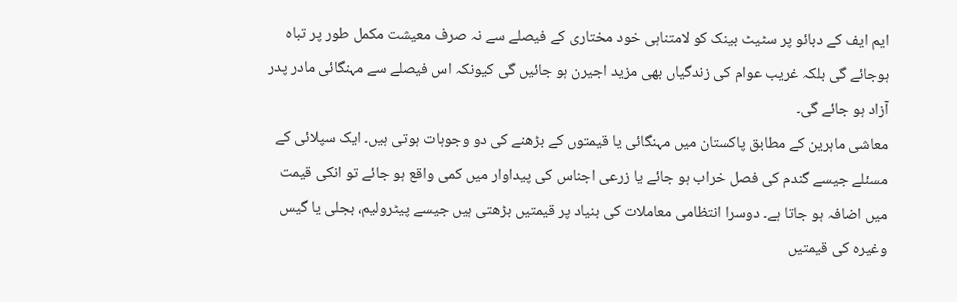ایم ایف کے دبائو پر سٹیٹ بینک کو لامتناہی خود مختاری کے فیصلے سے نہ صرف معیشت مکمل طور پر تباہ ہوجائے گی بلکہ غریب عوام کی زندگیاں بھی مزید اجیرن ہو جائیں گی کیونکہ اس فیصلے سے مہنگائی مادر پدر آزاد ہو جائے گی۔
معاشی ماہرین کے مطابق پاکستان میں مہنگائی یا قیمتوں کے بڑھنے کی دو وجوہات ہوتی ہیں۔ ایک سپلائی کے مسئلے جیسے گندم کی فصل خراب ہو جائے یا زرعی اجناس کی پیداوار میں کمی واقع ہو جائے تو انکی قیمت میں اضافہ ہو جاتا ہے۔ دوسرا انتظامی معاملات کی بنیاد پر قیمتیں بڑھتی ہیں جیسے پیٹرولیم، بجلی یا گیس وغیرہ کی قیمتیں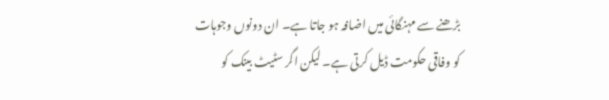بڑھنے سے مہنگائی میں اضافہ ہو جاتا ہے۔ ان دونوں وجوہات کو وفاقی حکومت ڈیل کرتی ہے۔ لیکن اگر سٹیٹ بینک کو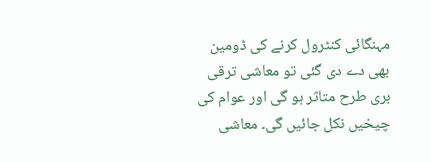مہنگائی کنٹرول کرنے کی ڈومین بھی دے دی گئی تو معاشی ترقی بری طرح متاثر ہو گی اور عوام کی چیخیں نکل جائیں گی۔ معاشی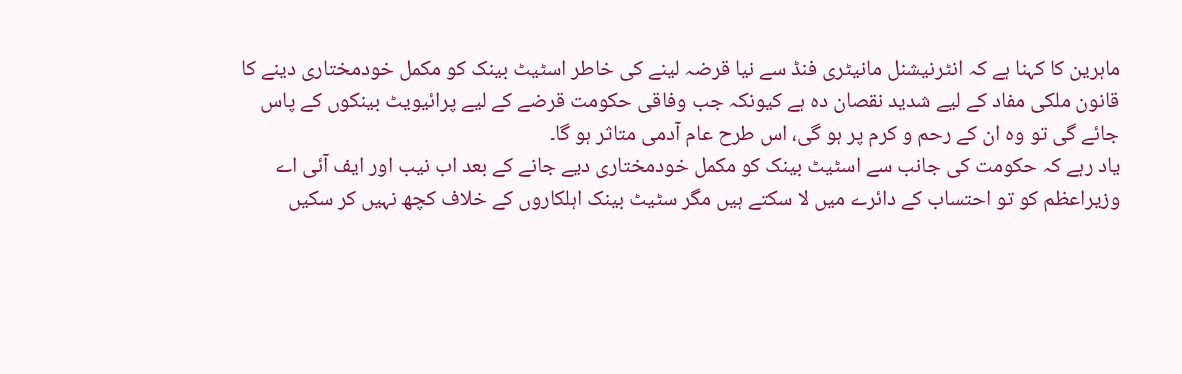ماہرین کا کہنا ہے کہ انٹرنیشنل مانیٹری فنڈ سے نیا قرضہ لینے کی خاطر اسٹیٹ بینک کو مکمل خودمختاری دینے کا
قانون ملکی مفاد کے لیے شدید نقصان دہ ہے کیونکہ جب وفاقی حکومت قرضے کے لیے پرائیویٹ بینکوں کے پاس جائے گی تو وہ ان کے رحم و کرم پر ہو گی، اس طرح عام آدمی متاثر ہو گا۔
یاد رہے کہ حکومت کی جانب سے اسٹیٹ بینک کو مکمل خودمختاری دیے جانے کے بعد اب نیب اور ایف آئی اے وزیراعظم کو تو احتساب کے دائرے میں لا سکتے ہیں مگر سٹیٹ بینک اہلکاروں کے خلاف کچھ نہیں کر سکیں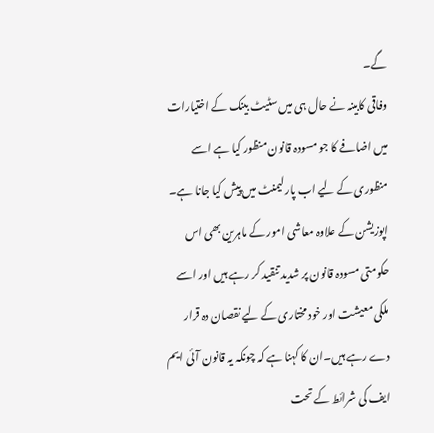گے۔
وفاقی کابینہ نے حال ہی میں سٹیٹ بینک کے اختیارات میں اضافے کا جو مسودہ قانون منظور کیا ہے اسے منظوری کے لیے اب پارلیمنٹ میں پیش کیا جانا ہے۔ اپوزیشن کے علاوہ معاشی امور کے ماہرین بھی اس حکومتی مسودہ قانون پر شدید تنقید کر رہے ہیں اور اسے ملکی معیشت اور خود مختاری کے لیے نقصان دہ قرار دے رہے ہیں۔ان کا کہنا ہے کہ چونکہ یہ قانون آئی ایم ایف کی شرائط کے تحت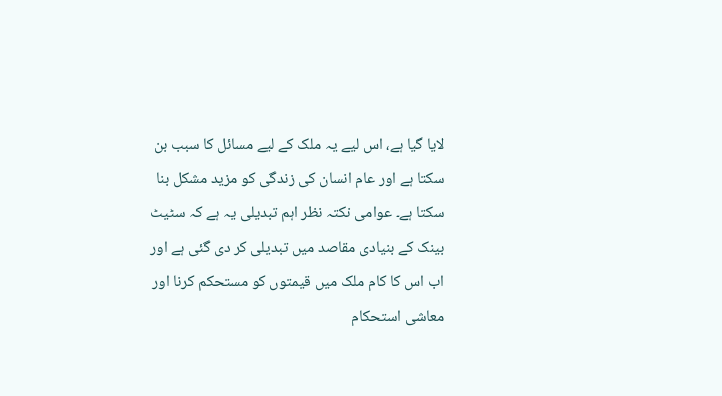لایا گیا ہے، اس لیے یہ ملک کے لیے مسائل کا سبب بن سکتا ہے اور عام انسان کی زندگی کو مزید مشکل بنا سکتا ہے۔ عوامی نکتہ نظر اہم تبدیلی یہ ہے کہ سٹیٹ بینک کے بنیادی مقاصد میں تبدیلی کر دی گئی ہے اور اب اس کا کام ملک میں قیمتوں کو مستحکم کرنا اور معاشی استحکام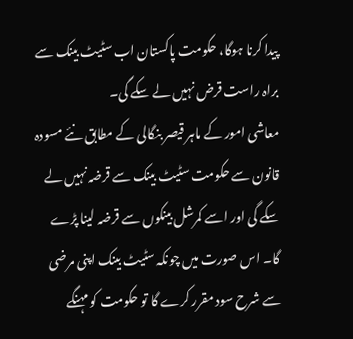پیدا کرنا ہوگا، حکومت پاکستان اب سٹیٹ بینک سے براہ راست قرض نہیں لے سکے گی۔
معاشی امور کے ماہر قیصر بنگالی کے مطابق نئے مسودہ قانون سے حکومت سٹیٹ بینک سے قرضہ نہیں لے سکے گی اور اسے کمرشل بینکوں سے قرضہ لینا پڑے گا۔ اس صورت میں چونکہ سٹیٹ بینک اپنی مرضی سے شرح سود مقرر کرے گا تو حکومت کو مہنگے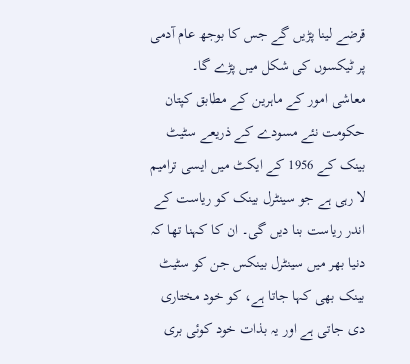قرضے لینا پڑیں گے جس کا بوجھ عام آدمی پر ٹیکسوں کی شکل میں پڑے گا۔
معاشی امور کے ماہرین کے مطابق کپتان حکومت نئے مسودے کے ذریعے سٹیٹ بینک کے 1956 کے ایکٹ میں ایسی ترامیم لا رہی ہے جو سینٹرل بینک کو ریاست کے اندر ریاست بنا دیں گی۔ ان کا کہنا تھا کہ دنیا بھر میں سینٹرل بینکس جن کو سٹیٹ بینک بھی کہا جاتا ہے، کو خود مختاری دی جاتی ہے اور یہ بذات خود کوئی بری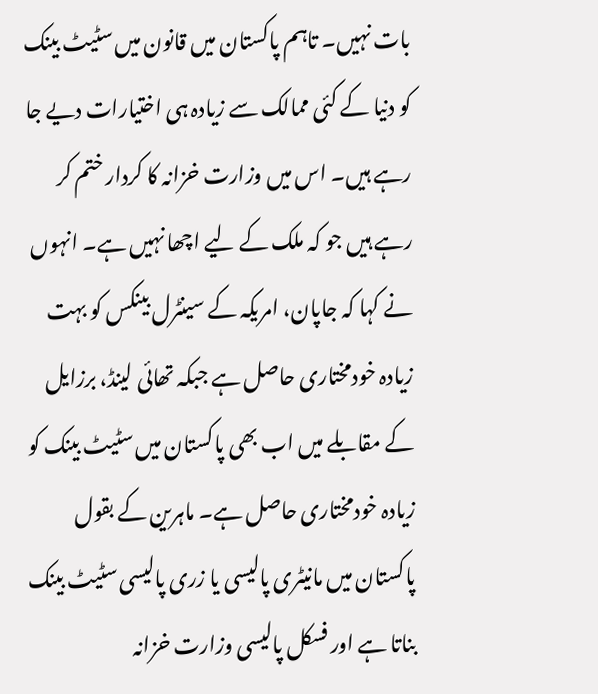بات نہیں۔ تاہم پاکستان میں قانون میں سٹیٹ بینک کو دنیا کے کئی ممالک سے زیادہ ہی اختیارات دیے جا رہے ہیں۔ اس میں وزارت خزانہ کا کردار ختم کر رہے ہیں جو کہ ملک کے لیے اچھا نہیں ہے۔ انہوں نے کہا کہ جاپان، امریکہ کے سینٹرل بینکس کو بہت زیادہ خودمختاری حاصل ہے جبکہ تھائی لینڈ، برزایل کے مقابلے میں اب بھی پاکستان میں سٹیٹ بینک کو زیادہ خودمختاری حاصل ہے۔ ماہرین کے بقول پاکستان میں مانیٹری پالیسی یا زری پالیسی سٹیٹ بینک بناتا ہے اور فسکل پالیسی وزارت خزانہ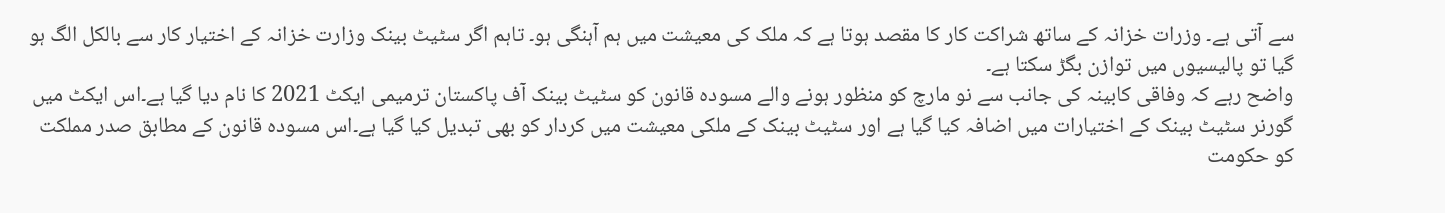سے آتی ہے۔ وزرات خزانہ کے ساتھ شراکت کار کا مقصد ہوتا ہے کہ ملک کی معیشت میں ہم آہنگی ہو۔ تاہم اگر سٹیٹ بینک وزارت خزانہ کے اختیار کار سے بالکل الگ ہو گیا تو پالیسیوں میں توازن بگڑ سکتا ہے۔
واضح رہے کہ وفاقی کابینہ کی جانب سے نو مارچ کو منظور ہونے والے مسودہ قانون کو سٹیٹ بینک آف پاکستان ترمیمی ایکٹ 2021 کا نام دیا گیا ہے۔اس ایکٹ میں گورنر سٹیٹ بینک کے اختیارات میں اضافہ کیا گیا ہے اور سٹیٹ بینک کے ملکی معیشت میں کردار کو بھی تبدیل کیا گیا ہے۔اس مسودہ قانون کے مطابق صدر مملکت کو حکومت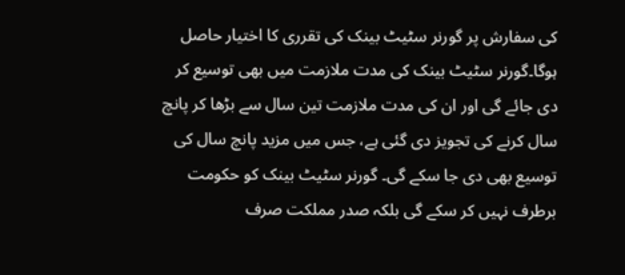کی سفارش پر گورنر سٹیٹ بینک کی تقرری کا اختیار حاصل ہوگا۔گورنر سٹیٹ بینک کی مدت ملازمت میں بھی توسیع کر دی جائے گی اور ان کی مدت ملازمت تین سال سے بڑھا کر پانچ سال کرنے کی تجویز دی گئی ہے، جس میں مزید پانچ سال کی توسیع بھی دی جا سکے گی۔ گورنر سٹیٹ بینک کو حکومت برطرف نہیں کر سکے گی بلکہ صدر مملکت صرف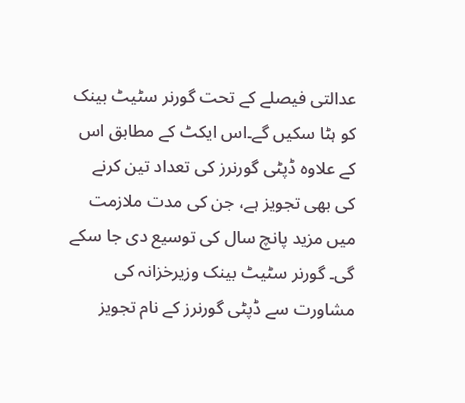عدالتی فیصلے کے تحت گورنر سٹیٹ بینک کو ہٹا سکیں گے۔اس ایکٹ کے مطابق اس کے علاوہ ڈپٹی گورنرز کی تعداد تین کرنے کی بھی تجویز ہے، جن کی مدت ملازمت میں مزید پانچ سال کی توسیع دی جا سکے گی۔ گورنر سٹیٹ بینک وزیرخزانہ کی مشاورت سے ڈپٹی گورنرز کے نام تجویز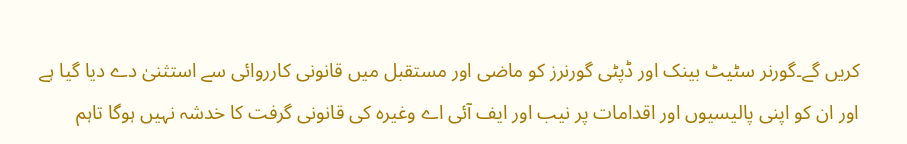کریں گے۔گورنر سٹیٹ بینک اور ڈپٹی گورنرز کو ماضی اور مستقبل میں قانونی کارروائی سے استثنیٰ دے دیا گیا ہے اور ان کو اپنی پالیسیوں اور اقدامات پر نیب اور ایف آئی اے وغیرہ کی قانونی گرفت کا خدشہ نہیں ہوگا تاہم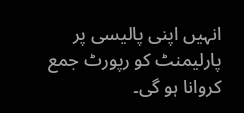انہیں اپنی پالیسی پر پارلیمنٹ کو رپورٹ جمع کروانا ہو گی۔